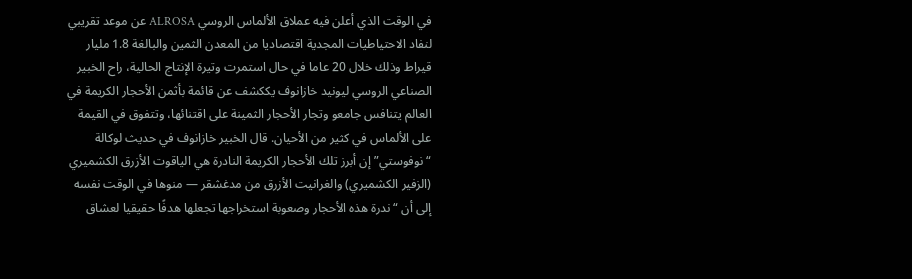في الوقت الذي أعلن فيه عملاق الألماس الروسي ALROSA عن موعد تقريبي لنفاد الاحتياطيات المجدية اقتصاديا من المعدن الثمين والبالغة 1.8 مليار قيراط وذلك خلال 20 عاما في حال استمرت وتيرة الإنتاج الحالية، راح الخبير الصناعي الروسي ليونيد خازانوف يككشف عن قائمة بأثمن الأحجار الكريمة في العالم يتنافس جامعو وتجار الأحجار الثمينة على اقتنائها، وتتفوق في القيمة على الألماس في كثير من الأحيان. قال الخبير خازانوف في حديث لوكالة “نوفوستي” إن أبرز تلك الأحجار الكريمة النادرة هي الياقوت الأزرق الكشميري (الزفير الكشميري) والغرانيت الأزرق من مدغشقر — منوها في الوقت نفسه إلى أن “ندرة هذه الأحجار وصعوبة استخراجها تجعلها هدفًا حقيقيا لعشاق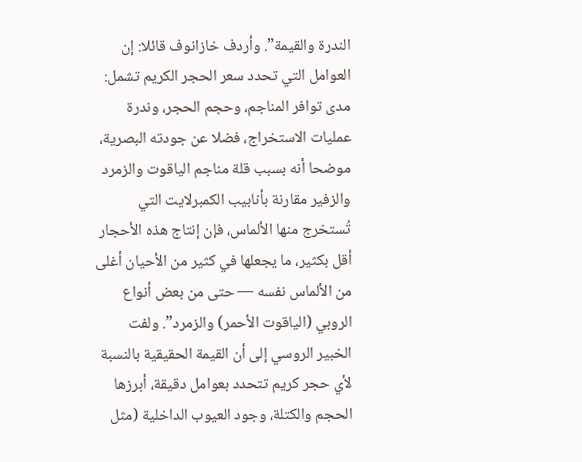الندرة والقيمة”. وأردف خازانوف قائلا: إن العوامل التي تحدد سعر الحجر الكريم تشمل: مدى توافر المناجم، وحجم الحجر، وندرة عمليات الاستخراج، فضلا عن جودته البصرية، موضحا أنه بسبب قلة مناجم الياقوت والزمرد والزفير مقارنة بأنابيب الكمبرلايت التي تُستخرج منها الألماس، فإن إنتاج هذه الأحجار أقل بكثير، ما يجعلها في كثير من الأحيان أغلى من الألماس نفسه — حتى من بعض أنواع الروبي (الياقوت الأحمر) والزمرد”. ولفت الخبير الروسي إلى أن القيمة الحقيقية بالنسبة لأي حجر كريم تتحدد بعوامل دقيقة، أبرزها الحجم والكتلة، وجود العيوب الداخلية (مثل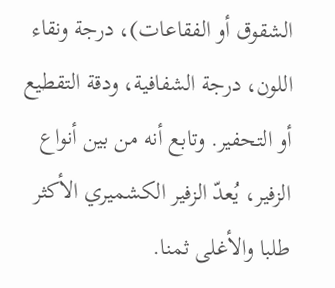الشقوق أو الفقاعات)، درجة ونقاء اللون، درجة الشفافية، ودقة التقطيع أو التحفير. وتابع أنه من بين أنواع الزفير، يُعدّ الزفير الكشميري الأكثر طلبا والأغلى ثمنا.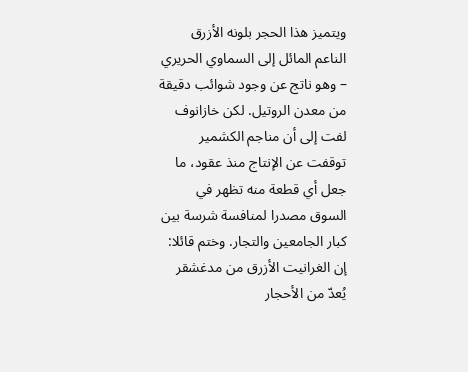ويتميز هذا الحجر بلونه الأزرق الناعم المائل إلى السماوي الحريري – وهو ناتج عن وجود شوائب دقيقة من معدن الروتيل. لكن خازانوف لفت إلى أن مناجم الكشمير توقفت عن الإنتاج منذ عقود، ما جعل أي قطعة منه تظهر في السوق مصدرا لمنافسة شرسة بين كبار الجامعين والتجار. وختم قائلا: إن الغرانيت الأزرق من مدغشقر يُعدّ من الأحجار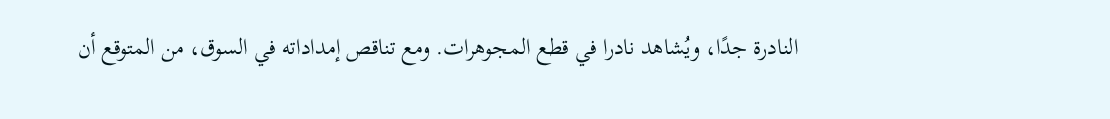النادرة جدًا، ويُشاهد نادرا في قطع المجوهرات. ومع تناقص إمداداته في السوق، من المتوقع أن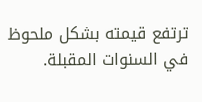ترتفع قيمته بشكل ملحوظ في السنوات المقبلة.